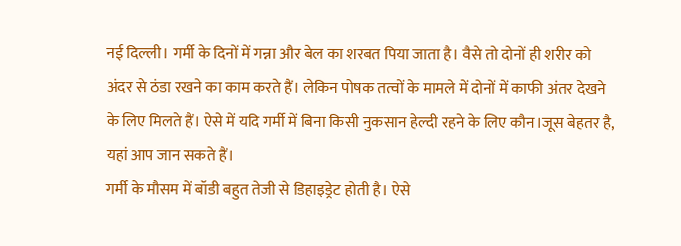नई दिल्ली। गर्मी के दिनों में गन्ना और बेल का शरबत पिया जाता है। वैसे तो दोनों ही शरीर को अंदर से ठंडा रखने का काम करते हैं। लेकिन पोषक तत्वों के मामले में दोनों में काफी अंतर देखने के लिए मिलते हैं। ऐसे में यदि गर्मी में बिना किसी नुकसान हेल्दी रहने के लिए कौन।जूस बेहतर है, यहां आप जान सकते हैं।
गर्मी के मौसम में बॉडी बहुत तेजी से डिहाइड्रेट होती है। ऐसे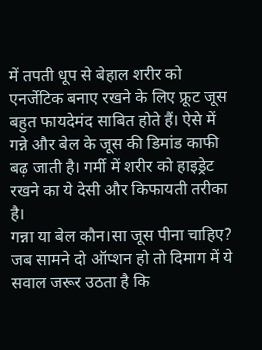में तपती धूप से बेहाल शरीर को एनर्जेटिक बनाए रखने के लिए फ्रूट जूस बहुत फायदेमंद साबित होते हैं। ऐसे में गन्ने और बेल के जूस की डिमांड काफी बढ़ जाती है। गर्मी में शरीर को हाइड्रेट रखने का ये देसी और किफायती तरीका है।
गन्ना या बेल कौन।सा जूस पीना चाहिए? जब सामने दो ऑप्शन हो तो दिमाग में ये सवाल जरूर उठता है कि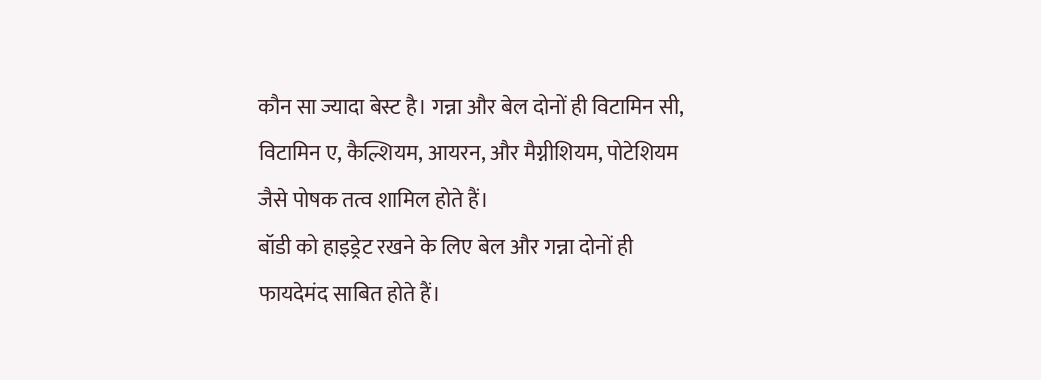कौन सा ज्यादा बेस्ट है। गन्ना और बेल दोनों ही विटामिन सी, विटामिन ए, कैल्शियम, आयरन, और मैग्नीशियम, पोटेशियम जैसे पोषक तत्व शामिल होते हैं।
बॉडी को हाइड्रेट रखने के लिए बेल और गन्ना दोनों ही फायदेमंद साबित होते हैं।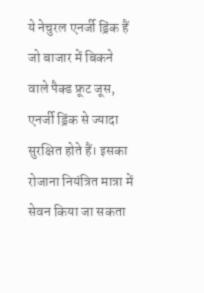ये नेचुरल एनर्जी ड्रिंक हैं जो बाजार में बिकने वाले पैक्ड फ्रूट जूस, एनर्जी ड्रिंक से ज्यादा सुरक्षित होते हैं। इसका रोजाना नियंत्रित मात्रा में सेवन किया जा सकता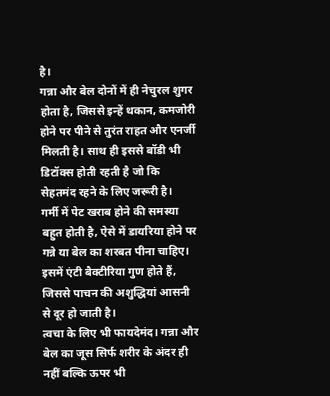है।
गन्ना और बेल दोनों में ही नेचुरल शुगर होता है, जिससे इन्हें थकान, कमजोरी होने पर पीने से तुरंत राहत और एनर्जी मिलती है। साथ ही इससे बॉडी भी डिटॉक्स होती रहती है जो कि सेहतमंद रहने के लिए जरूरी है।
गर्मी में पेट खराब होने की समस्या बहुत होती है, ऐसे में डायरिया होने पर गन्ने या बेल का शरबत पीना चाहिए। इसमें एंटी बैक्टीरिया गुण होते हैं, जिससे पाचन की अशुद्धियां आसनी से दूर हो जाती है।
त्वचा के लिए भी फायदेमंद। गन्ना और बेल का जूस सिर्फ शरीर के अंदर ही नहीं बल्कि ऊपर भी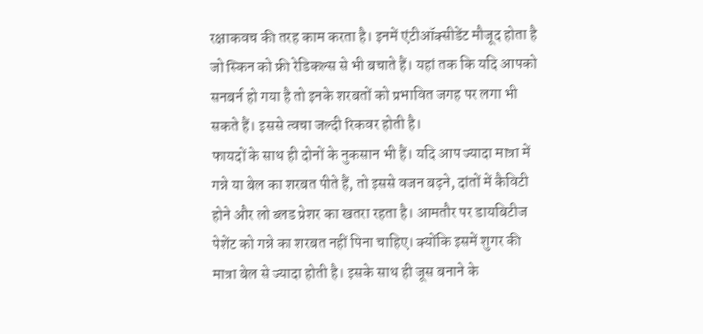रक्षाकवच की तरह काम करता है। इनमें एंटीऑक्सीडेंट मौजूद होता है जो स्किन को फ्री रेडिकल्स से भी बचाते हैं। यहां तक कि यदि आपको सनबर्न हो गया है तो इनके शरबतों को प्रभावित जगह पर लगा भी सकते हैं। इससे त्वचा जल्दी रिकवर होती है।
फायदों के साथ ही दोनों के नुकसान भी हैं। यदि आप ज्यादा मात्रा में गन्ने या बेल का शरबत पीते हैं, तो इससे वजन बढ़ने, दांतों में कैविटी होने और लो ब्लड प्रेशर का खतरा रहता है। आमतौर पर डायबिटीज पेशेंट को गन्ने का शरबत नहीं पिना चाहिए। क्योंकि इसमें शुगर की मात्रा बेल से ज्यादा होती है। इसके साथ ही जूस बनाने के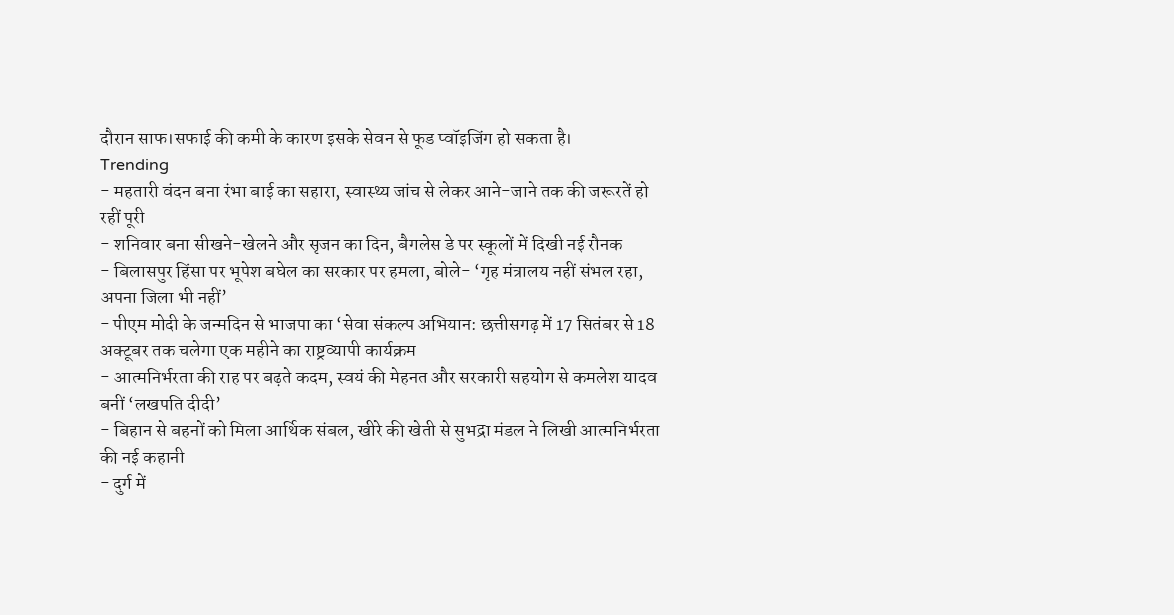दौरान साफ।सफाई की कमी के कारण इसके सेवन से फूड प्वॉइजिंग हो सकता है।
Trending
- महतारी वंदन बना रंभा बाई का सहारा, स्वास्थ्य जांच से लेकर आने-जाने तक की जरूरतें हो रहीं पूरी
- शनिवार बना सीखने-खेलने और सृजन का दिन, बैगलेस डे पर स्कूलों में दिखी नई रौनक
- बिलासपुर हिंसा पर भूपेश बघेल का सरकार पर हमला, बोले- ‘गृह मंत्रालय नहीं संभल रहा, अपना जिला भी नहीं’
- पीएम मोदी के जन्मदिन से भाजपा का ‘सेवा संकल्प अभियान: छत्तीसगढ़ में 17 सितंबर से 18 अक्टूबर तक चलेगा एक महीने का राष्ट्रव्यापी कार्यक्रम
- आत्मनिर्भरता की राह पर बढ़ते कदम, स्वयं की मेहनत और सरकारी सहयोग से कमलेश यादव बनीं ‘लखपति दीदी’
- बिहान से बहनों को मिला आर्थिक संबल, खीरे की खेती से सुभद्रा मंडल ने लिखी आत्मनिर्भरता की नई कहानी
- दुर्ग में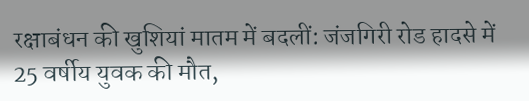रक्षाबंधन की खुशियां मातम में बदलीं: जंजगिरी रोड हादसे में 25 वर्षीय युवक की मौत,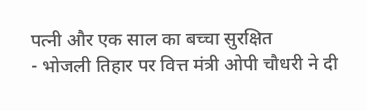पत्नी और एक साल का बच्चा सुरक्षित
- भोजली तिहार पर वित्त मंत्री ओपी चौधरी ने दी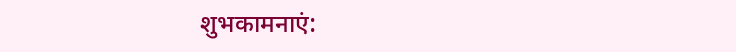शुभकामनाएं: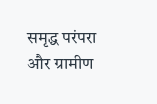समृद्ध परंपरा और ग्रामीण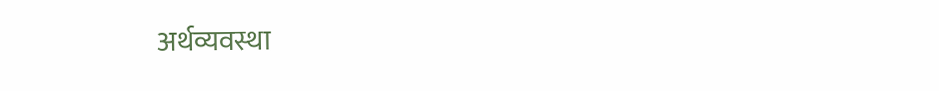अर्थव्यवस्था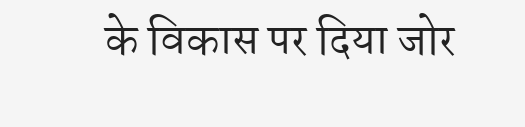के विकास पर दिया जोर